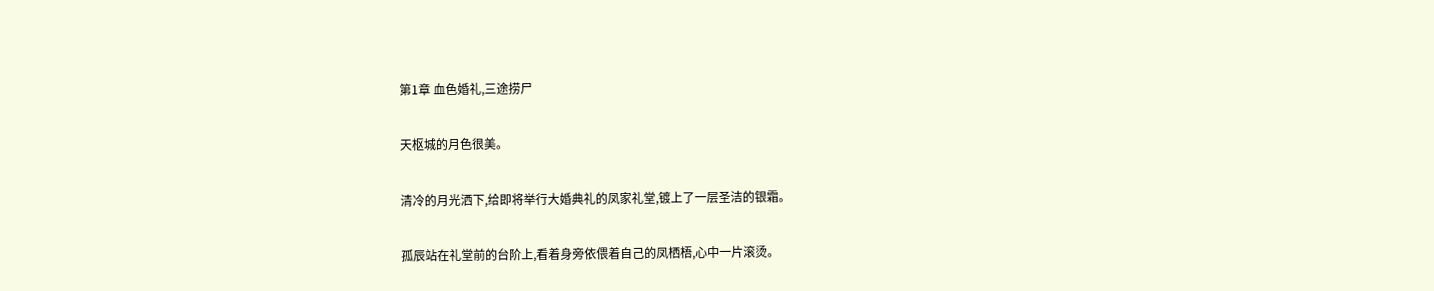第1章 血色婚礼,三途捞尸

天枢城的月色很美。

清冷的月光洒下,给即将举行大婚典礼的凤家礼堂,镀上了一层圣洁的银霜。

孤辰站在礼堂前的台阶上,看着身旁依偎着自己的凤栖梧,心中一片滚烫。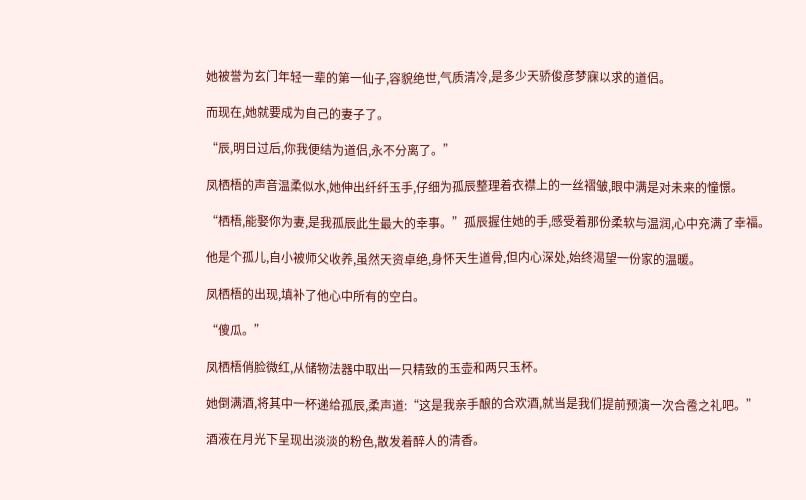她被誉为玄门年轻一辈的第一仙子,容貌绝世,气质清冷,是多少天骄俊彦梦寐以求的道侣。

而现在,她就要成为自己的妻子了。

“辰,明日过后,你我便结为道侣,永不分离了。”

凤栖梧的声音温柔似水,她伸出纤纤玉手,仔细为孤辰整理着衣襟上的一丝褶皱,眼中满是对未来的憧憬。

“栖梧,能娶你为妻,是我孤辰此生最大的幸事。”孤辰握住她的手,感受着那份柔软与温润,心中充满了幸福。

他是个孤儿,自小被师父收养,虽然天资卓绝,身怀天生道骨,但内心深处,始终渴望一份家的温暖。

凤栖梧的出现,填补了他心中所有的空白。

“傻瓜。”

凤栖梧俏脸微红,从储物法器中取出一只精致的玉壶和两只玉杯。

她倒满酒,将其中一杯递给孤辰,柔声道:“这是我亲手酿的合欢酒,就当是我们提前预演一次合卺之礼吧。”

酒液在月光下呈现出淡淡的粉色,散发着醉人的清香。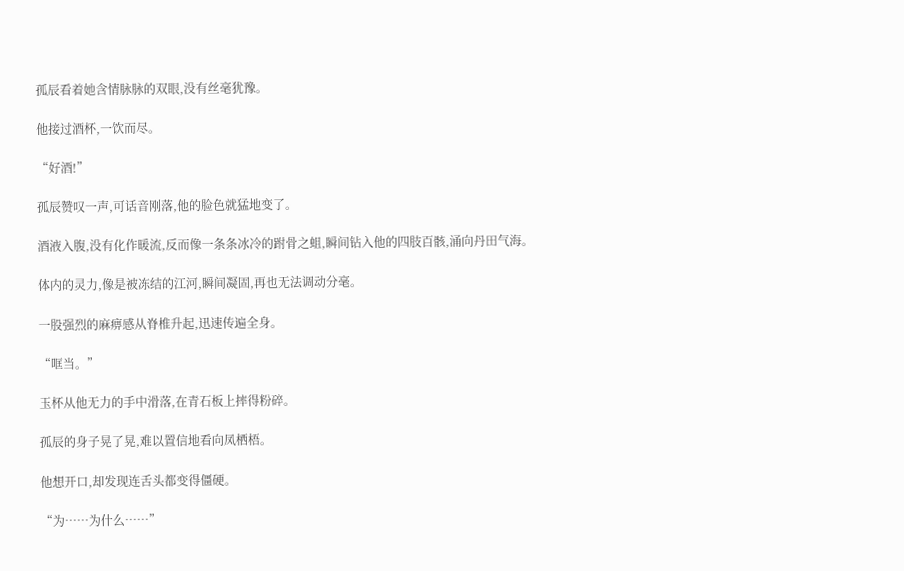孤辰看着她含情脉脉的双眼,没有丝毫犹豫。

他接过酒杯,一饮而尽。

“好酒!”

孤辰赞叹一声,可话音刚落,他的脸色就猛地变了。

酒液入腹,没有化作暖流,反而像一条条冰冷的跗骨之蛆,瞬间钻入他的四肢百骸,涌向丹田气海。

体内的灵力,像是被冻结的江河,瞬间凝固,再也无法调动分毫。

一股强烈的麻痹感从脊椎升起,迅速传遍全身。

“哐当。”

玉杯从他无力的手中滑落,在青石板上摔得粉碎。

孤辰的身子晃了晃,难以置信地看向凤栖梧。

他想开口,却发现连舌头都变得僵硬。

“为……为什么……”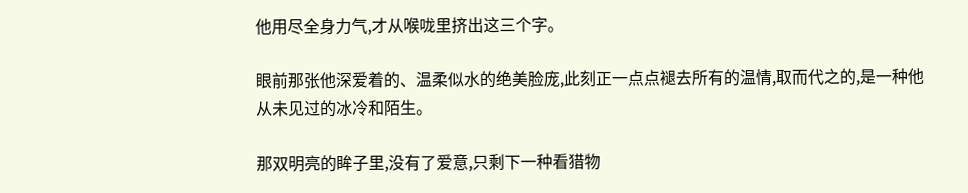他用尽全身力气,才从喉咙里挤出这三个字。

眼前那张他深爱着的、温柔似水的绝美脸庞,此刻正一点点褪去所有的温情,取而代之的,是一种他从未见过的冰冷和陌生。

那双明亮的眸子里,没有了爱意,只剩下一种看猎物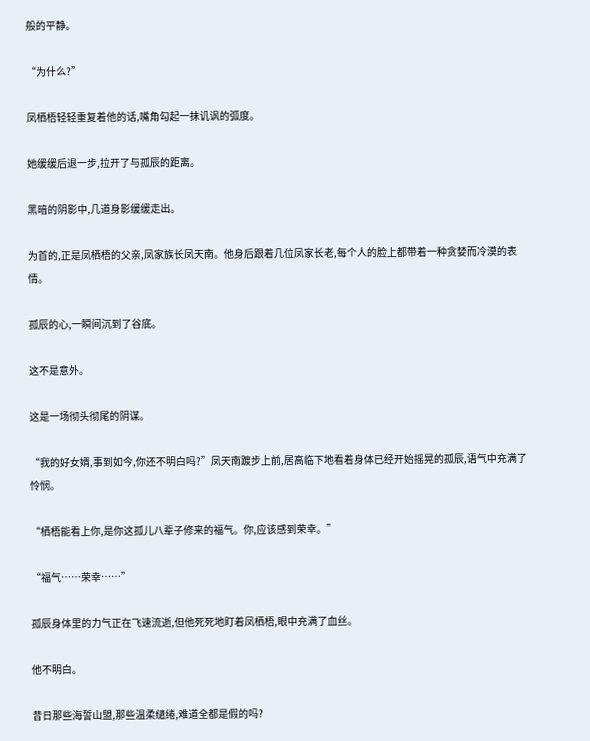般的平静。

“为什么?”

凤栖梧轻轻重复着他的话,嘴角勾起一抹讥讽的弧度。

她缓缓后退一步,拉开了与孤辰的距离。

黑暗的阴影中,几道身影缓缓走出。

为首的,正是凤栖梧的父亲,凤家族长凤天南。他身后跟着几位凤家长老,每个人的脸上都带着一种贪婪而冷漠的表情。

孤辰的心,一瞬间沉到了谷底。

这不是意外。

这是一场彻头彻尾的阴谋。

“我的好女婿,事到如今,你还不明白吗?”凤天南踱步上前,居高临下地看着身体已经开始摇晃的孤辰,语气中充满了怜悯。

“栖梧能看上你,是你这孤儿八辈子修来的福气。你,应该感到荣幸。”

“福气……荣幸……”

孤辰身体里的力气正在飞速流逝,但他死死地盯着凤栖梧,眼中充满了血丝。

他不明白。

昔日那些海誓山盟,那些温柔缱绻,难道全都是假的吗?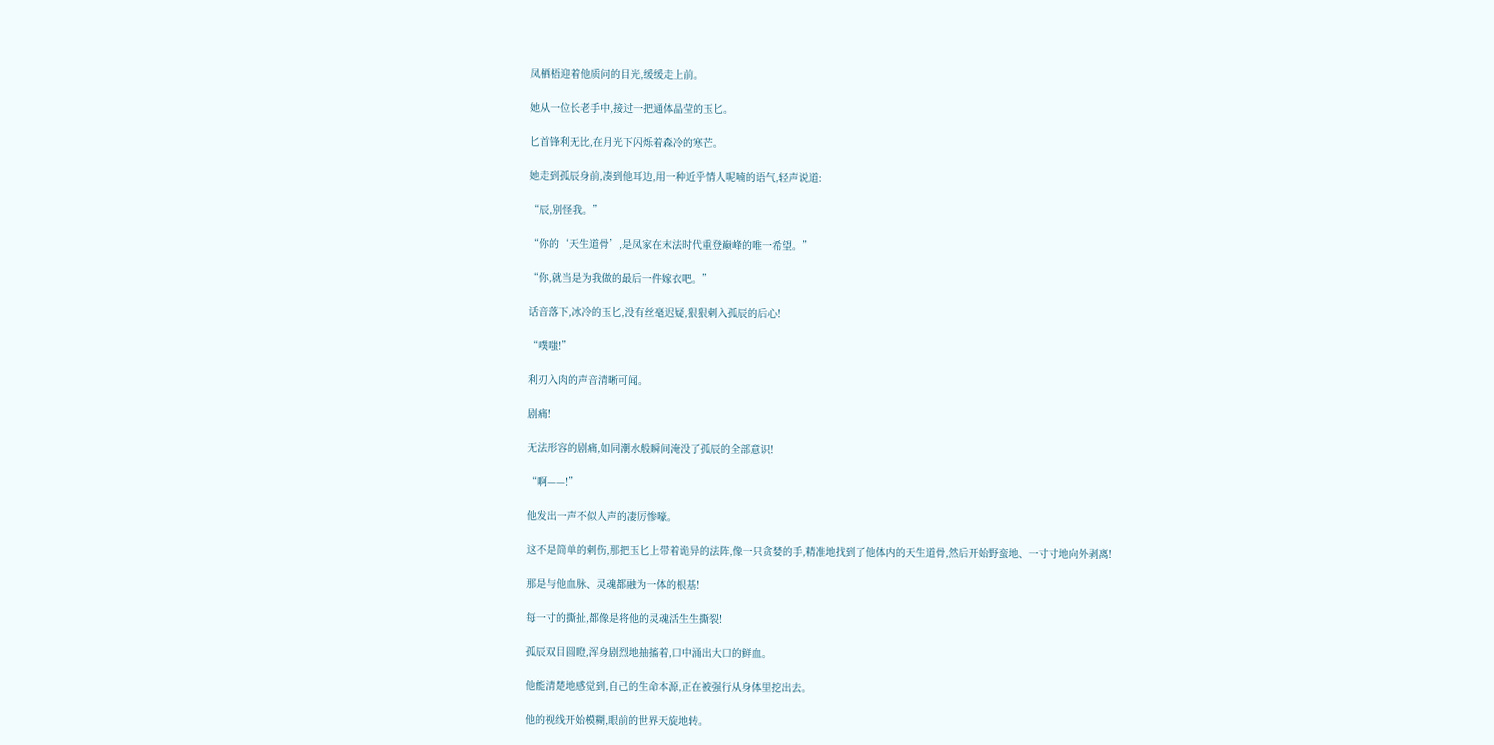凤栖梧迎着他质问的目光,缓缓走上前。

她从一位长老手中,接过一把通体晶莹的玉匕。

匕首锋利无比,在月光下闪烁着森冷的寒芒。

她走到孤辰身前,凑到他耳边,用一种近乎情人呢喃的语气,轻声说道:

“辰,别怪我。”

“你的‘天生道骨’,是凤家在末法时代重登巅峰的唯一希望。”

“你,就当是为我做的最后一件嫁衣吧。”

话音落下,冰冷的玉匕,没有丝毫迟疑,狠狠刺入孤辰的后心!

“噗嗤!”

利刃入肉的声音清晰可闻。

剧痛!

无法形容的剧痛,如同潮水般瞬间淹没了孤辰的全部意识!

“啊——!”

他发出一声不似人声的凄厉惨嚎。

这不是简单的刺伤,那把玉匕上带着诡异的法阵,像一只贪婪的手,精准地找到了他体内的天生道骨,然后开始野蛮地、一寸寸地向外剥离!

那是与他血脉、灵魂都融为一体的根基!

每一寸的撕扯,都像是将他的灵魂活生生撕裂!

孤辰双目圆瞪,浑身剧烈地抽搐着,口中涌出大口的鲜血。

他能清楚地感觉到,自己的生命本源,正在被强行从身体里挖出去。

他的视线开始模糊,眼前的世界天旋地转。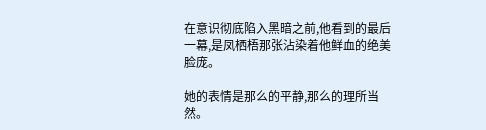在意识彻底陷入黑暗之前,他看到的最后一幕,是凤栖梧那张沾染着他鲜血的绝美脸庞。

她的表情是那么的平静,那么的理所当然。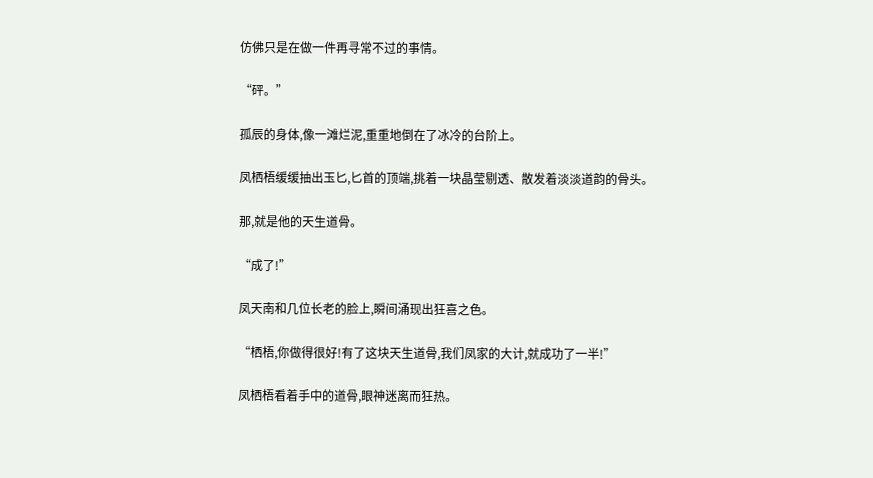仿佛只是在做一件再寻常不过的事情。

“砰。”

孤辰的身体,像一滩烂泥,重重地倒在了冰冷的台阶上。

凤栖梧缓缓抽出玉匕,匕首的顶端,挑着一块晶莹剔透、散发着淡淡道韵的骨头。

那,就是他的天生道骨。

“成了!”

凤天南和几位长老的脸上,瞬间涌现出狂喜之色。

“栖梧,你做得很好!有了这块天生道骨,我们凤家的大计,就成功了一半!”

凤栖梧看着手中的道骨,眼神迷离而狂热。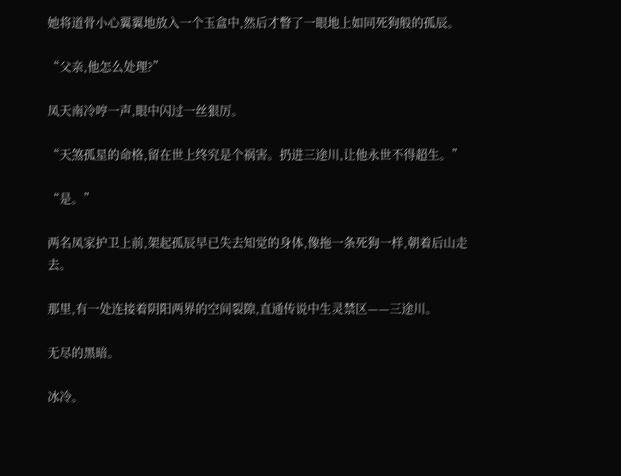她将道骨小心翼翼地放入一个玉盒中,然后才瞥了一眼地上如同死狗般的孤辰。

“父亲,他怎么处理?”

凤天南冷哼一声,眼中闪过一丝狠厉。

“天煞孤星的命格,留在世上终究是个祸害。扔进三途川,让他永世不得超生。”

“是。”

两名凤家护卫上前,架起孤辰早已失去知觉的身体,像拖一条死狗一样,朝着后山走去。

那里,有一处连接着阴阳两界的空间裂隙,直通传说中生灵禁区——三途川。

无尽的黑暗。

冰冷。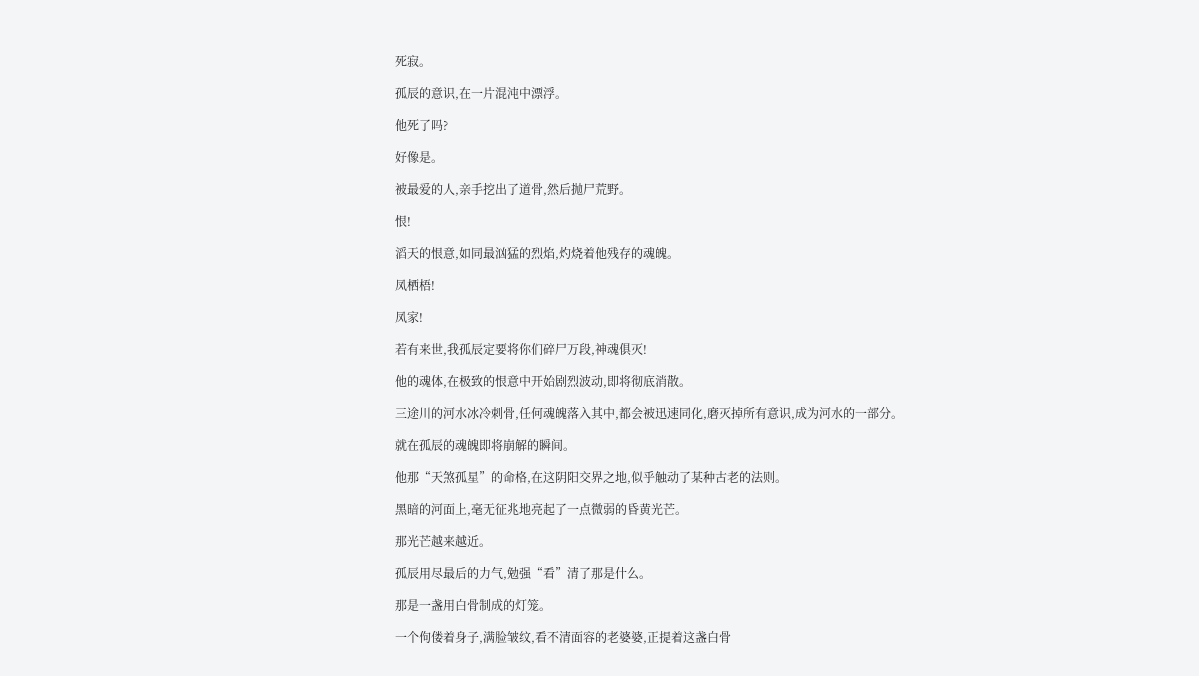死寂。

孤辰的意识,在一片混沌中漂浮。

他死了吗?

好像是。

被最爱的人,亲手挖出了道骨,然后抛尸荒野。

恨!

滔天的恨意,如同最汹猛的烈焰,灼烧着他残存的魂魄。

凤栖梧!

凤家!

若有来世,我孤辰定要将你们碎尸万段,神魂俱灭!

他的魂体,在极致的恨意中开始剧烈波动,即将彻底消散。

三途川的河水冰冷刺骨,任何魂魄落入其中,都会被迅速同化,磨灭掉所有意识,成为河水的一部分。

就在孤辰的魂魄即将崩解的瞬间。

他那“天煞孤星”的命格,在这阴阳交界之地,似乎触动了某种古老的法则。

黑暗的河面上,毫无征兆地亮起了一点微弱的昏黄光芒。

那光芒越来越近。

孤辰用尽最后的力气,勉强“看”清了那是什么。

那是一盏用白骨制成的灯笼。

一个佝偻着身子,满脸皱纹,看不清面容的老婆婆,正提着这盏白骨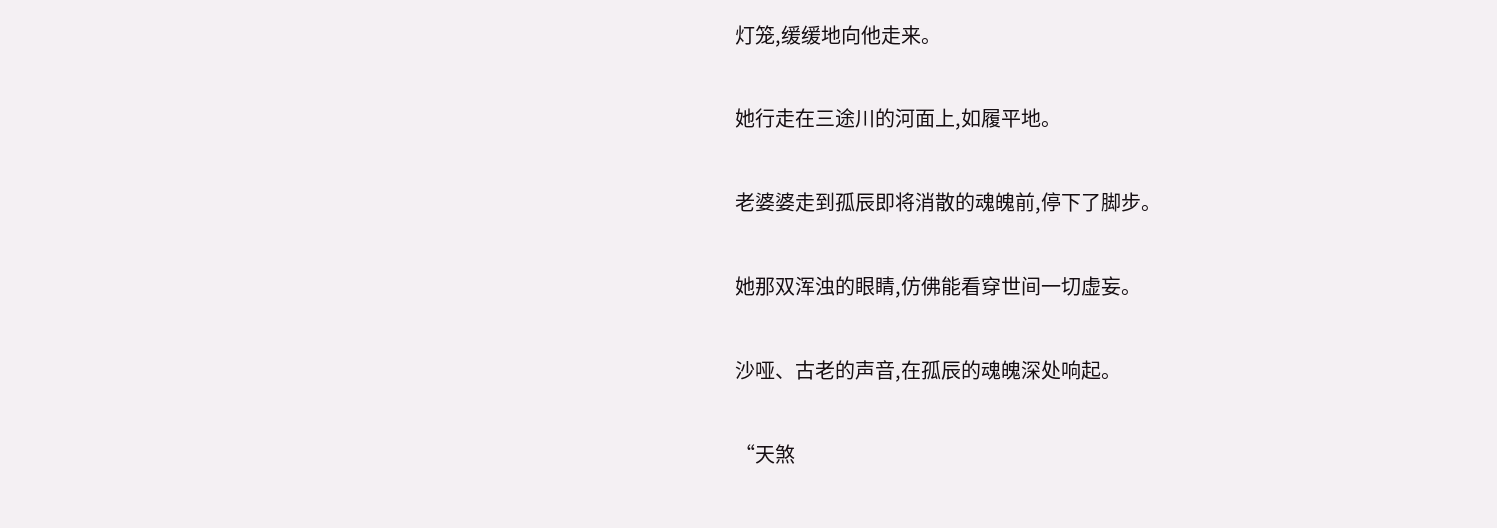灯笼,缓缓地向他走来。

她行走在三途川的河面上,如履平地。

老婆婆走到孤辰即将消散的魂魄前,停下了脚步。

她那双浑浊的眼睛,仿佛能看穿世间一切虚妄。

沙哑、古老的声音,在孤辰的魂魄深处响起。

“天煞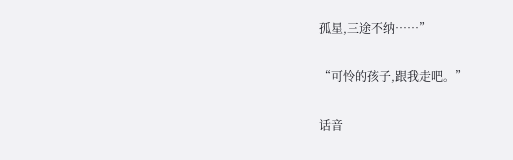孤星,三途不纳……”

“可怜的孩子,跟我走吧。”

话音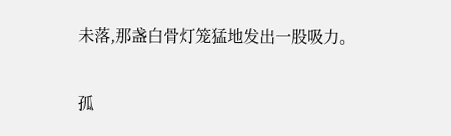未落,那盏白骨灯笼猛地发出一股吸力。

孤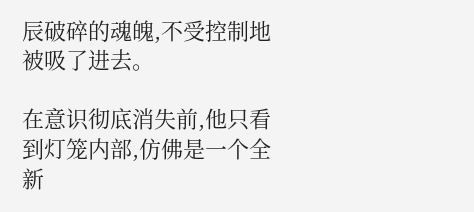辰破碎的魂魄,不受控制地被吸了进去。

在意识彻底消失前,他只看到灯笼内部,仿佛是一个全新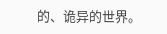的、诡异的世界。